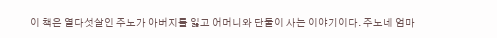이 책은 열다섯살인 주노가 아버지를 잃고 어머니와 단둘이 사는 이야기이다. 주노네 엄마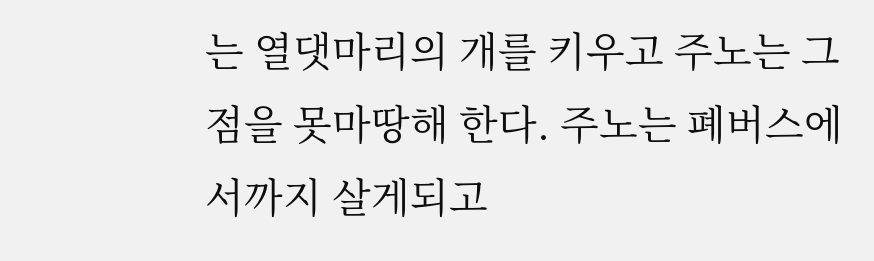는 열댓마리의 개를 키우고 주노는 그 점을 못마땅해 한다. 주노는 폐버스에서까지 살게되고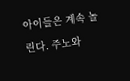아이들은 계속 놀린다. 주노와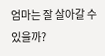엄마는 잘 살아갈 수 있을까?